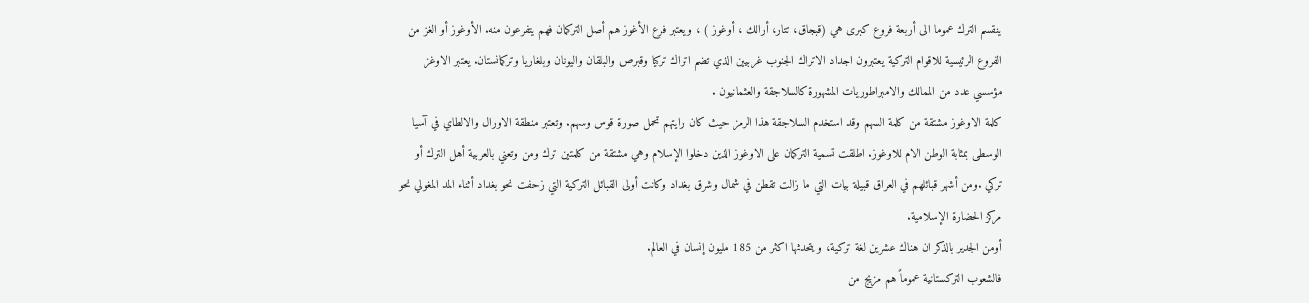ينقسم الترك عموما الى أربعة فروع كبرى هي (قبجاق، تتار، أرالك ، أوغوز ) ، ويعتبر فرع الأغوز هم أصل التركمان فهم يتفرعون منه. الأوغوز أو الغز من الفروع الرئيسية للاقوام التركية يعتبرون اجداد الاتراك الجنوب غربيين الذي تضم اتراك تركيا وقبرص والبلقان واليونان وبلغاريا وتركمانستان. يعتبر الاوغز مؤسسي عدد من الممالك والامبراطوريات المشهورة كالسلاجقة والعثمانيون .
كلمة الاوغوز مشتقة من كلمة السهم وقد استخدم السلاجقة هذا الرمز حيث كان رايتهم تحمل صورة قوس وسهم. وتعتبر منطقة الاورال والالطاي في آسيا الوسطى بمثابة الوطن الام للاوغوز. اطلقت تسمية التركمان على الاوغوز الذين دخلوا الإسلام وهي مشتقة من كلمتين ترك ومن وتعني بالعربية أهل الترك أو تركي .ومن أشهر قبائلهم في العراق قبيلة بيات التي ما زالت تقطن في شمال وشرق بغداد وكانت أولى القبائل التركية التي زحفت نحو بغداد أثناء المد المغولي نحو مركز الحضارة الإسلامية.
أومن الجدير بالذكر ان هناك عشرين لغة تركية، و يتحدثها اكثر من 185 مليون إنسان في العالم.
فالشعوب التركستانية عموماً هم مزيج من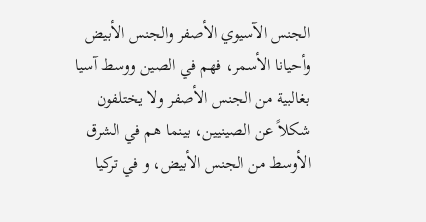الجنس الآسيوي الأصفر والجنس الأبيض وأحيانا الأسمر، فهم في الصين ووسط آسيا بغالبية من الجنس الأصفر ولا يختلفون شكلاً عن الصينيين، بينما هم في الشرق الأوسط من الجنس الأبيض، و في تركيا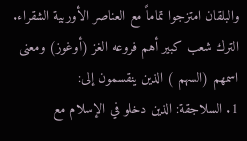والبلقان امتزجوا تماماً مع العناصر الأوربية الشقراء.
الترك شعب كبير أهم فروعه الغز (أوغوز) ومعنى اسمهم (السهم ) الذين ينقسمون إلى:
1. السلاجقة: الذين دخلو في الإسلام مع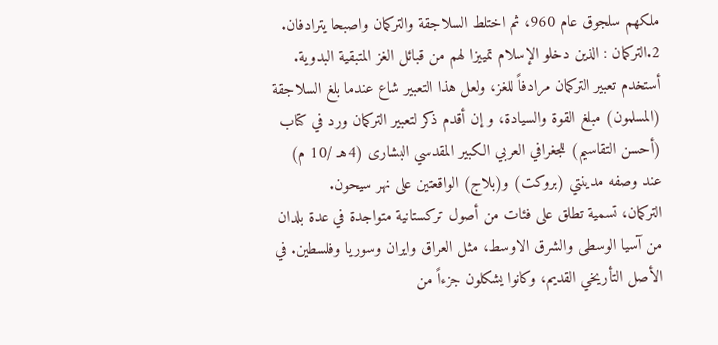ملكهم سلجوق عام 960، ثم اختلط السلاجقة والتركمان واصبحا يترادفان.
2.التركمان : الذين دخلو الإسلام تمييزا لهم من قبائل الغز المتبقية البدوية.
أستخدم تعبير التركمان مرادفاً للغز، ولعل هذا التعبير شاع عندما بلغ السلاجقة (المسلمون) مبلغ القوة والسيادة، و إن أقدم ذكر لتعبير التركمان ورد في كتاب (أحسن التقاسيم) للجغرافي العربي الكبير المقدسي البشارى (4هـ /10 م) عند وصفه مدينتي (بروكت) و(بلاج) الواقعتين على نهر سيحون.
التركمان، تسمية تطلق على فئات من أصول تركستانية متواجدة في عدة بلدان من آسيا الوسطى والشرق الاوسط، مثل العراق وايران وسوريا وفلسطين. في الأصل التأريخي القديم، وكانوا يشكلون جزءاً من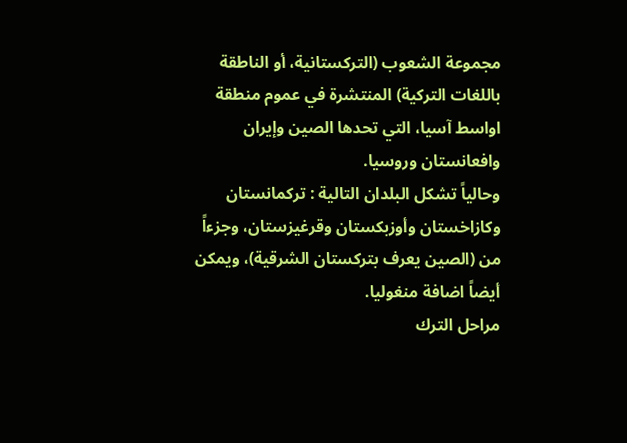مجموعة الشعوب (التركستانية، أو الناطقة باللغات التركية) المنتشرة في عموم منطقة اواسط آسيا، التي تحدها الصين وإيران وافعانستان وروسيا.
وحالياً تشكل البلدان التالية : تركمانستان وكازاخستان وأوزبكستان وقرغيزستان، وجزءاً من (الصين يعرف بتركستان الشرقية)، ويمكن أيضاً اضافة منغوليا.
مراحل الترك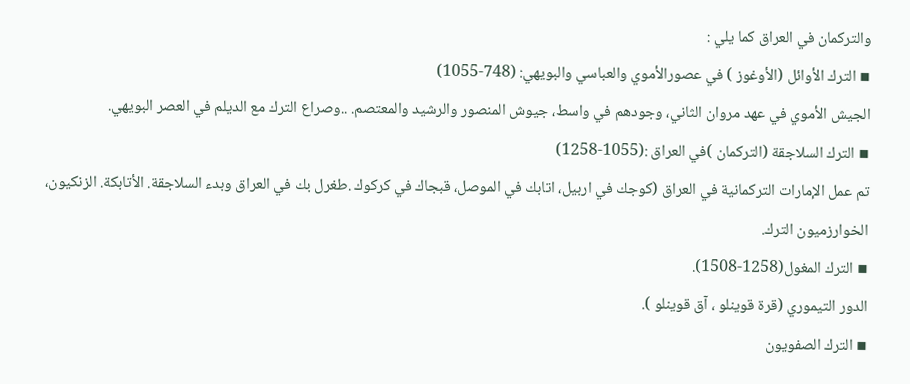والتركمان في العراق كما يلي :
▪ الترك الأوائل (الأوغوز ) في عصورالأموي والعباسي والبويهي: (748-1055)
الجيش الأموي في عهد مروان الثاني، وجودهم في واسط، جيوش المنصور والرشيد والمعتصم. ..وصراع الترك مع الديلم في العصر البويهي.
▪ الترك السلاجقة (التركمان )في العراق :(1055-1258)
تم عمل الإمارات التركمانية في العراق (كوجك في اربيل، اتابك في الموصل، قبجاك في كركوك .طغرل بك في العراق وبدء السلاجقة. الأتابكة. الزنكيون، الخوارزميون الترك.
▪ الترك المغول(1258-1508).
الدور التيموري (قرة قوينلو ، آق قوينلو ).
▪ الترك الصفويون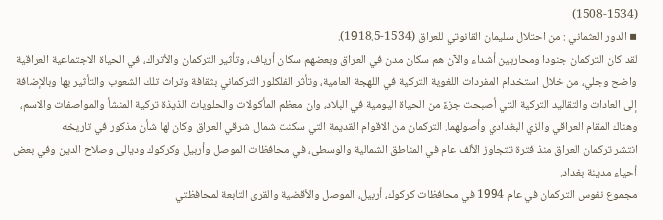(1508-1534)
▪ الدور العثماني : من احتلال سليمان القانوتي للعراق (1534-1918.5).
لقد كان التركمان جنودا ومحاربين أشداء والآن هم سكان مدن في العراق وبعضهم سكان أرياف، وتأثير التركمان والأتراك، في الحياة الاجتماعية العراقية واضح وجلي، من خلال استخدام المفردات اللغوية التركية في اللهجة العامية، وتأثر الفلكلور التركماني بثقافة وتراث تلك الشعوب والتأثير بها وبالإضافة إلى العادات والتقاليد التركية التي أصبحت جزءً من الحياة اليومية في البلاد، وان معظم المأكولات والحلويات الذيذة تركية المنشأ والمواصفات والاسم، وهناك المقام العراقي والزي البغدادي وأصولهما. التركمان من الاقوام القديمة التي سكنت شمال شرقي العراق وكان لها شأن مذكور في تاريخه
انتشر تركمان العراق منذ فترة تتجاوز الألف عام في المناطق الشمالية والوسطى، في محافظات الموصل وأربيل وكركوك وديالى وصلاح الدين وفي بعض أحياء مدينة بغداد.
مجموع نفوس التركمان في عام 1994 في محافظات كركوك، أربيل، الموصل والأقضية والقرى التابعة لمحافظتي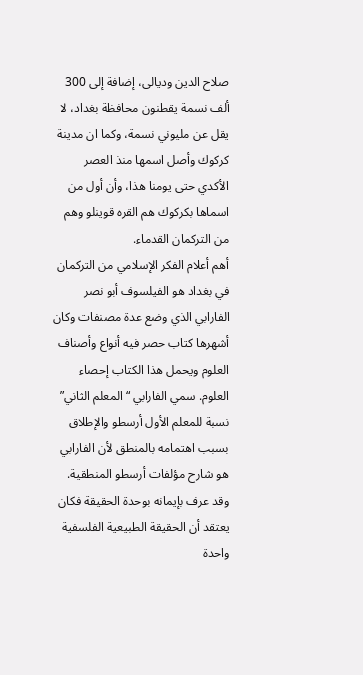صلاح الدين وديالى، إضافة إلى 300 ألف نسمة يقطنون محافظة بغداد، لا يقل عن مليوني نسمة، وكما ان مدينة كركوك وأصل اسمها منذ العصر الأكدي حتى يومنا هذا، وأن أول من اسماها بكركوك هم القره قوينلو وهم من التركمان القدماء.
أهم أعلام الفكر الإسلامي من التركمان في بغداد هو الفيلسوف أبو نصر الفارابي الذي وضع عدة مصنفات وكان أشهرها كتاب حصر فيه أنواع وأصناف العلوم ويحمل هذا الكتاب إحصاء العلوم. سمي الفارابي “المعلم الثاني” نسبة للمعلم الأول أرسطو والإطلاق بسبب اهتمامه بالمنطق لأن الفارابي هو شارح مؤلفات أرسطو المنطقية. وقد عرف بإيمانه بوحدة الحقيقة فكان يعتقد أن الحقيقة الطبيعية الفلسفية واحدة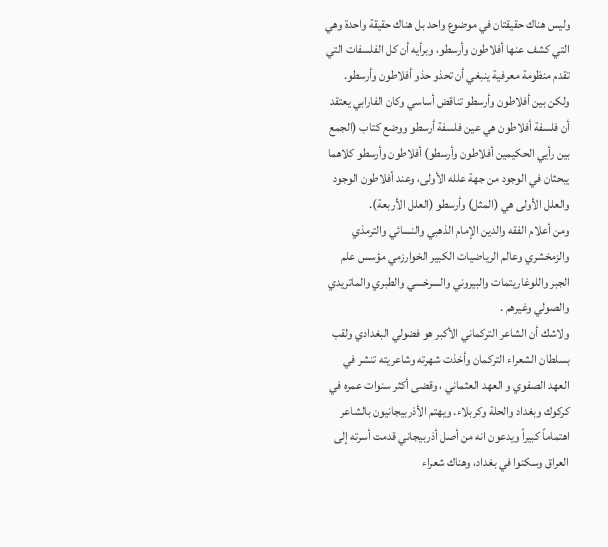وليس هناك حقيقتان في موضوع واحد بل هناك حقيقة واحدة وهي التي كشف عنها أفلاطون وأرسطو، وبرأيه أن كل الفلسفات التي تقدم منظومة معرفية ينبغي أن تحذو حذو أفلاطون وأرسطو. ولكن بين أفلاطون وأرسطو تناقض أساسي وكان الفارابي يعتقد أن فلسفة أفلاطون هي عين فلسفة أرسطو ووضع كتاب (الجمع بين رأيي الحكيمين أفلاطون وأرسطو) أفلاطون وأرسطو كلاهما يبحثان في الوجود من جهة علله الأولى، وعند أفلاطون الوجود والعلل الأولى هي (المثل) وأرسطو (العلل الأربعة).
ومن أعلام الفقه والدين الإمام الذهبي والنسائي والترمذي والزمخشري وعالم الرياضيات الكبير الخوارزمي مؤسس علم الجبر واللوغاريتمات والبيروني والسرخسي والطبري والماتريدي والصولي وغيرهم .
ولاشك أن الشاعر التركماني الأكبر هو فضولي البغدادي ولقب بسلطان الشعراء التركمان وأخذت شهرته وشاعريته تنشر في العهد الصفوي و العهد العثماني ، وقضى أكثر سنوات عمره في كركوك وبغداد والحلة وكربلاء. ويهتم الأذربيجانيون بالشاعر اهتماماً كبيراً ويدعون انه من أصل أذربيجاني قدمت أسرته إلى العراق وسكنوا في بغداد، وهناك شعراء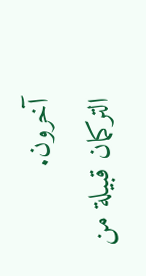آخرون.
التركمان قبيلة من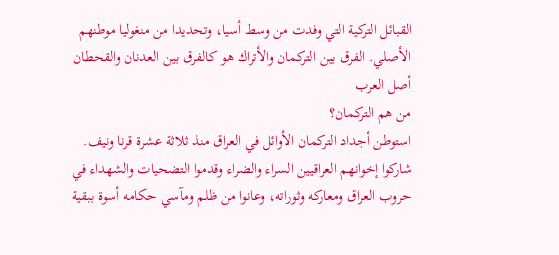القبائل التركية التي وفدت من وسط أسيا، وتحديدا من منغوليا موطنهم الأصلي. الفرق بين التركمان والأتراك هو كالفرق بين العدنان والقحطان أصل العرب
من هم التركمان؟
استوطن أجداد التركمان الأوائل في العراق منذ ثلاثة عشرة قرنا ونيف. شاركوا إخوانهم العراقيين السراء والضراء وقدموا التضحيات والشهداء في حروب العراق ومعاركه وثوراته، وعانوا من ظلم ومآسي حكامه أسوة ببقية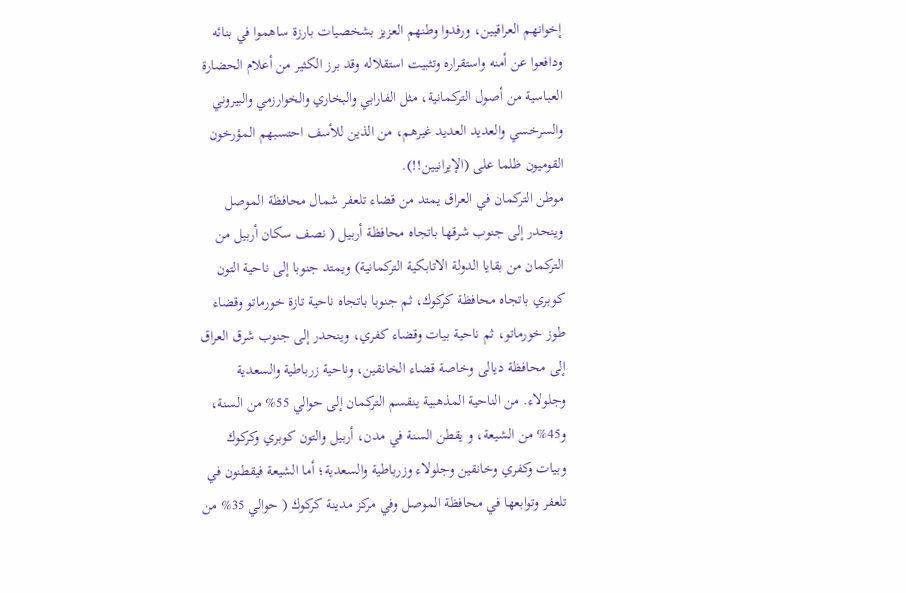إخوانهم العراقيين، ورفدوا وطنهم العزيز بشخصيات بارزة ساهموا في بنائه ودافعوا عن أمنه واستقراره وتثبيت استقلاله وقد برز الكثير من أعلام الحضارة العباسية من أصول التركمانية، مثل الفارابي والبخاري والخوارزمي والبيروني والسرخسي والعديد العديد غيرهم، من الذين للأسف احتسبهم المؤرخون القوميون ظلما على (الإيرانيين!!).
موطن التركمان في العراق يمتد من قضاء تلعفر شمال محافظة الموصل وينحدر إلى جنوب شرقها باتجاه محافظة أربيل ( نصف سكان أربيل من التركمان من بقايا الدولة الاتابكية التركمانية) ويمتد جنوبا إلى ناحية التون كوبري باتجاه محافظة كركوك، ثم جنوبا باتجاه ناحية تازة خورماتو وقضاء طوز خورماتو، ثم ناحية بيات وقضاء كفري، وينحدر إلى جنوب شرق العراق إلى محافظة ديالى وخاصة قضاء الخانقين، وناحية زرباطية والسعدية وجلولاء. من الناحية المذهبية ينقسم التركمان إلى حوالي 55% من السنة، و45% من الشيعة، و يقطن السنة في مدن، أربيل والتون كوبري وكركوك وبيات وكفري وخانقين وجلولاء وزرباطية والسعدية؛ أما الشيعة فيقطنون في تلعفر وتوابعها في محافظة الموصل وفي مركز مدينة كركوك ( حوالي 35% من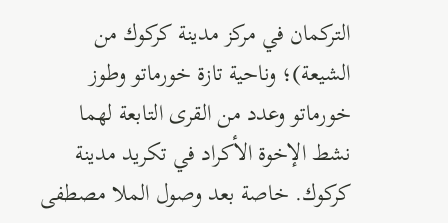التركمان في مركز مدينة كركوك من الشيعة)؛ وناحية تازة خورماتو وطوز خورماتو وعدد من القرى التابعة لهما
نشط الإخوة الأكراد في تكريد مدينة كركوك. خاصة بعد وصول الملا مصطفى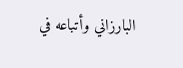البارزاني وأتباعه في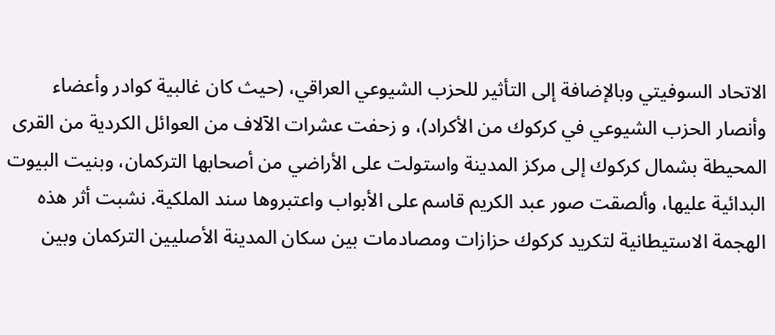الاتحاد السوفيتي وبالإضافة إلى التأثير للحزب الشيوعي العراقي، (حيث كان غالبية كوادر وأعضاء وأنصار الحزب الشيوعي في كركوك من الأكراد)، و زحفت عشرات الآلاف من العوائل الكردية من القرى المحيطة بشمال كركوك إلى مركز المدينة واستولت على الأراضي من أصحابها التركمان، وبنيت البيوت البدائية عليها، وألصقت صور عبد الكريم قاسم على الأبواب واعتبروها سند الملكية. نشبت أثر هذه الهجمة الاستيطانية لتكريد كركوك حزازات ومصادمات بين سكان المدينة الأصليين التركمان وبين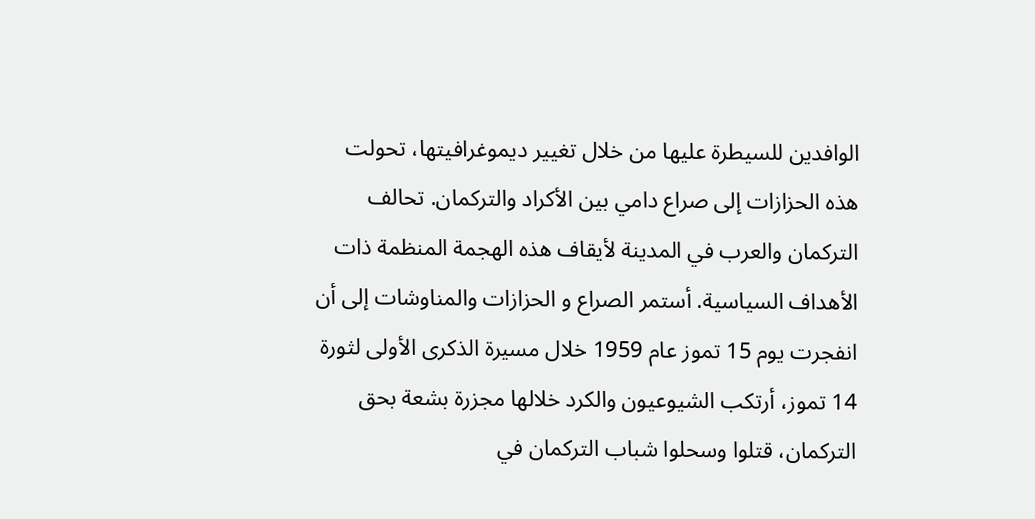الوافدين للسيطرة عليها من خلال تغيير ديموغرافيتها، تحولت هذه الحزازات إلى صراع دامي بين الأكراد والتركمان. تحالف التركمان والعرب في المدينة لأيقاف هذه الهجمة المنظمة ذات الأهداف السياسية. أستمر الصراع و الحزازات والمناوشات إلى أن انفجرت يوم 15 تموز عام 1959 خلال مسيرة الذكرى الأولى لثورة 14 تموز، أرتكب الشيوعيون والكرد خلالها مجزرة بشعة بحق التركمان، قتلوا وسحلوا شباب التركمان في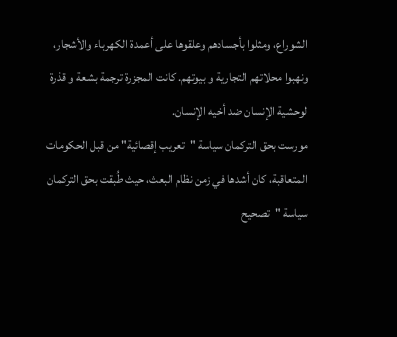الشوراع، ومثلوا بأجسادهم وعلقوها على أعمدة الكهرباء والأشجار، ونهبوا محلاتهم التجارية و بيوتهم. كانت المجزرة ترجمة بشعة و قذرة لوحشية الإنسان ضد أخيه الإنسان.
مورست بحق التركمان سياسة "تعريب إقصائية" من قبل الحكومات المتعاقبة، كان أشدها في زمن نظام البعث، حيث طُبقت بحق التركمان سياسة "تصحيح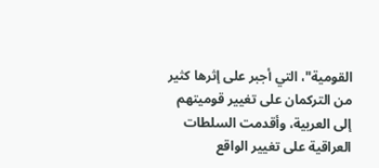القومية"، التي أجبر على إثرها كثير من التركمان على تغيير قوميتهم إلى العربية، وأقدمت السلطات العراقية على تغيير الواقع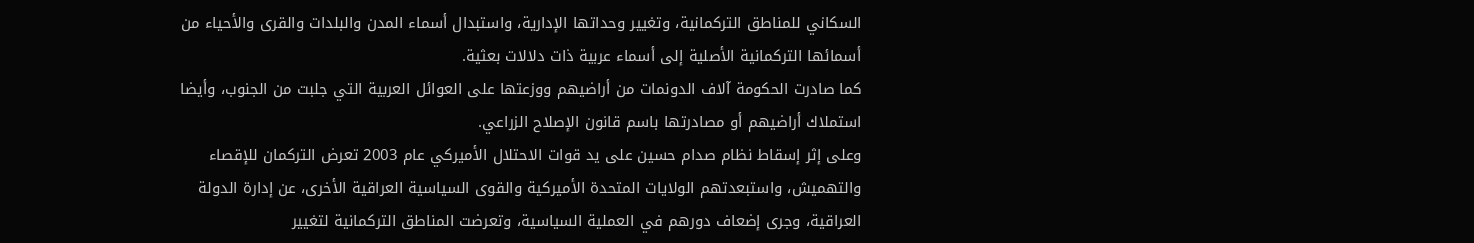السكاني للمناطق التركمانية، وتغيير وحداتها الإدارية، واستبدال أسماء المدن والبلدات والقرى والأحياء من أسمائها التركمانية الأصلية إلى أسماء عربية ذات دلالات بعثية.
كما صادرت الحكومة آلاف الدونمات من أراضيهم ووزعتها على العوائل العربية التي جلبت من الجنوب، وأيضا استملاك أراضيهم أو مصادرتها باسم قانون الإصلاح الزراعي.
وعلى إثر إسقاط نظام صدام حسين على يد قوات الاحتلال الأميركي عام 2003 تعرض التركمان للإقصاء والتهميش، واستبعدتهم الولايات المتحدة الأميركية والقوى السياسية العراقية الأخرى، عن إدارة الدولة العراقية، وجرى إضعاف دورهم في العملية السياسية، وتعرضت المناطق التركمانية لتغيير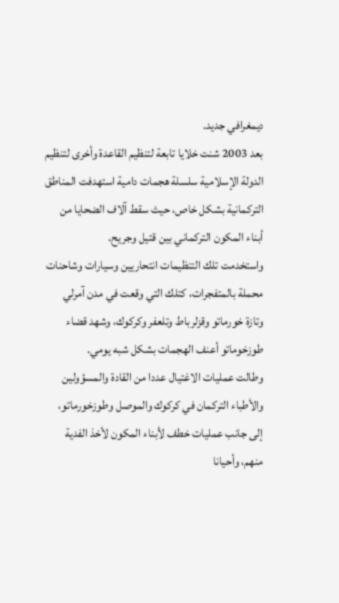ديمغرافي جديد.
بعد 2003 شنت خلايا تابعة لتنظيم القاعدة وأخرى لتنظيم الدولة الإسلامية سلسلة هجمات دامية استهدفت المناطق التركمانية بشكل خاص، حيث سقط آلاف الضحايا من أبناء المكون التركماني بين قتيل وجريح.
واستخدمت تلك التنظيمات انتحاريين وسيارات وشاحنات محملة بالمتفجرات، كتلك التي وقعت في مدن آمرلي وتازة خورماتو وقزلرباط وتلعفر وكركوك، وشهد قضاء طوزخوماتو أعنف الهجمات بشكل شبه يومي.
وطالت عمليات الاغتيال عددا من القادة والمسؤولين والأطباء التركمان في كركوك والموصل وطوزخورماتو، إلى جانب عمليات خطف لأبناء المكون لأخذ الفدية منهم، وأحيانا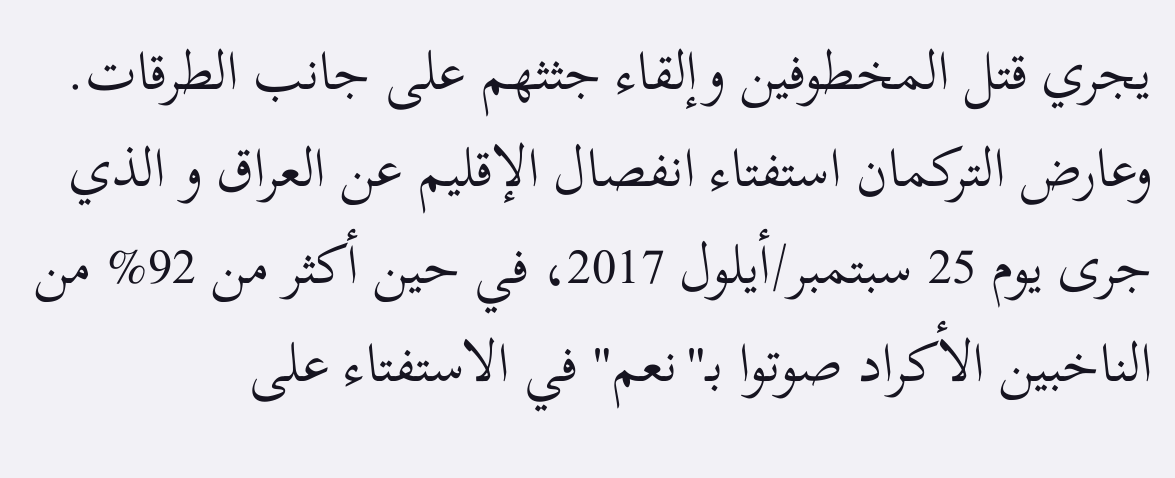يجري قتل المخطوفين وإلقاء جثثهم على جانب الطرقات.
وعارض التركمان استفتاء انفصال الإقليم عن العراق و الذي جرى يوم 25 سبتمبر/أيلول 2017، في حين أكثر من 92% من الناخبين الأكراد صوتوا بـ"نعم" في الاستفتاء على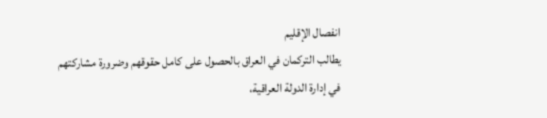انفصال الإقليم
يطالب التركمان في العراق بالحصول على كامل حقوقهم وضرورة مشاركتهم في إدارة الدولة العراقية،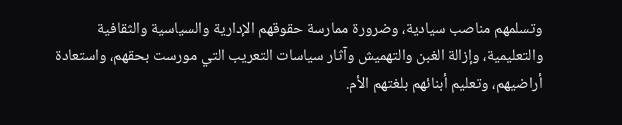وتسلمهم مناصب سيادية، وضرورة ممارسة حقوقهم الإدارية والسياسية والثقافية والتعليمية، وإزالة الغبن والتهميش وآثار سياسات التعريب التي مورست بحقهم، واستعادة أراضيهم، وتعليم أبنائهم بلغتهم الأم.